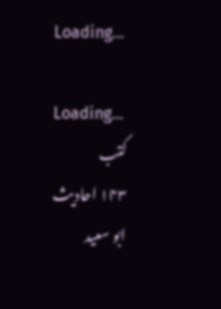Loading...

Loading...
کتب
۱۴۳ احادیث
ابو سعید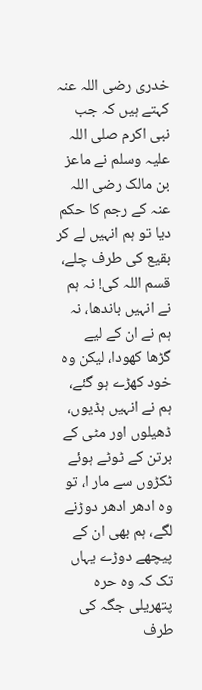خدری رضی اللہ عنہ کہتے ہیں کہ جب نبی اکرم صلی اللہ علیہ وسلم نے ماعز بن مالک رضی اللہ عنہ کے رجم کا حکم دیا تو ہم انہیں لے کر بقیع کی طرف چلے، قسم اللہ کی! نہ ہم نے انہیں باندھا، نہ ہم نے ان کے لیے گڑھا کھودا، لیکن وہ خود کھڑے ہو گئے، ہم نے انہیں ہڈیوں، ڈھیلوں اور مٹی کے برتن کے ٹوٹے ہوئے ٹکڑوں سے مار ا، تو وہ ادھر ادھر دوڑنے لگے، ہم بھی ان کے پیچھے دوڑے یہاں تک کہ وہ حرہ پتھریلی جگہ کی طرف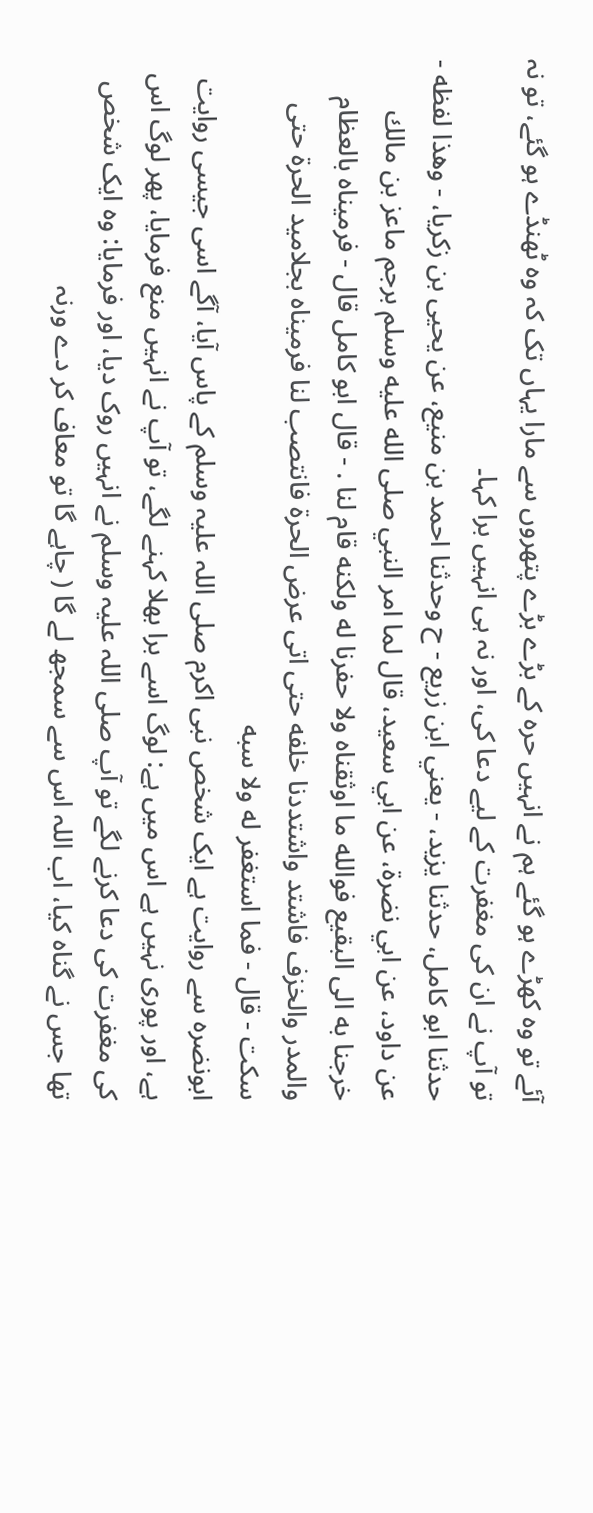آئے تو وہ کھڑے ہو گئے ہم نے انہیں حرہ کے بڑے بڑے پتھروں سے مارا یہاں تک کہ وہ ٹھنڈے ہو گئے، تو نہ تو آپ نے ان کی مغفرت کے لیے دعا کی، اور نہ ہی انہیں برا کہا۔
حدثنا ابو كامل، حدثنا يزيد، - يعني ابن زريع - ح وحدثنا احمد بن منيع، عن يحيى بن زكريا، - وهذا لفظه - عن داود، عن ابي نضرة، عن ابي سعيد، قال لما امر النبي صلى الله عليه وسلم برجم ماعز بن مالك خرجنا به الى البقيع فوالله ما اوثقناه ولا حفرنا له ولكنه قام لنا . - قال ابو كامل قال - فرميناه بالعظام والمدر والخزف فاشتد واشتددنا خلفه حتى اتى عرض الحرة فانتصب لنا فرميناه بجلاميد الحرة حتى سكت - قال - فما استغفر له ولا سبه
ابونضرہ سے روایت ہے ایک شخص نبی اکرم صلی اللہ علیہ وسلم کے پاس آیا، آگے اسی جیسی روایت ہے، اور پوری نہیں ہے اس میں ہے: لوگ اسے برا بھلا کہنے لگے، تو آپ نے انہیں منع فرمایا، پھر لوگ اس کی مغفرت کی دعا کرنے لگے تو آپ صلی اللہ علیہ وسلم نے انہیں روک دیا، اور فرمایا: وہ ایک شخص تھا جس نے گناہ کیا، اب اللہ اس سے سمجھ لے گا ( چاہے گا تو معاف کر دے ورنہ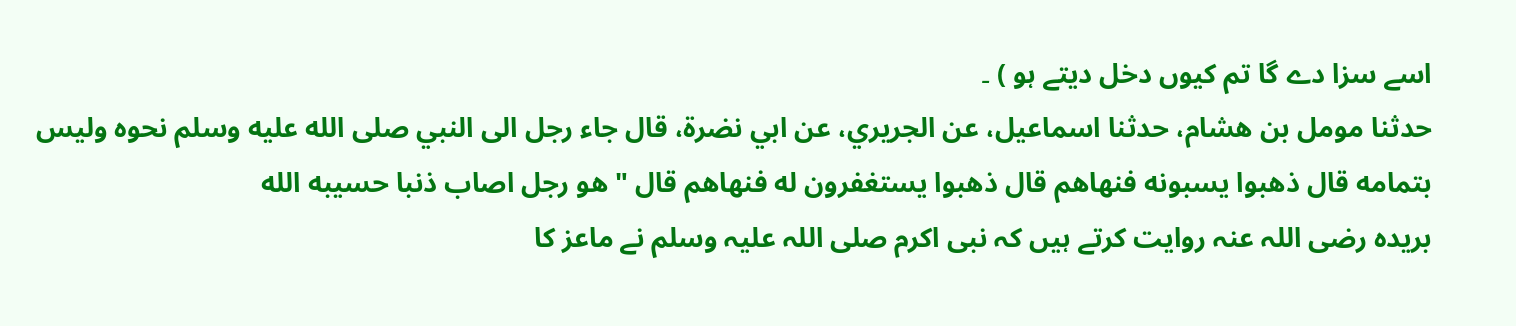اسے سزا دے گا تم کیوں دخل دیتے ہو ) ۔
حدثنا مومل بن هشام، حدثنا اسماعيل، عن الجريري، عن ابي نضرة، قال جاء رجل الى النبي صلى الله عليه وسلم نحوه وليس بتمامه قال ذهبوا يسبونه فنهاهم قال ذهبوا يستغفرون له فنهاهم قال " هو رجل اصاب ذنبا حسيبه الله
بریدہ رضی اللہ عنہ روایت کرتے ہیں کہ نبی اکرم صلی اللہ علیہ وسلم نے ماعز کا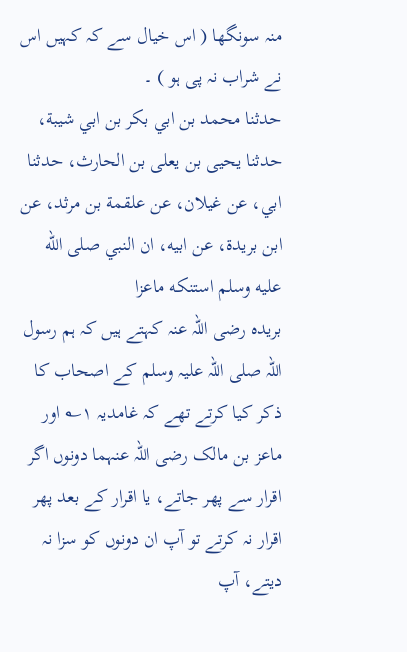منہ سونگھا ( اس خیال سے کہ کہیں اس نے شراب نہ پی ہو ) ۔
حدثنا محمد بن ابي بكر بن ابي شيبة، حدثنا يحيى بن يعلى بن الحارث، حدثنا ابي، عن غيلان، عن علقمة بن مرثد، عن ابن بريدة، عن ابيه، ان النبي صلى الله عليه وسلم استنكه ماعزا
بریدہ رضی اللہ عنہ کہتے ہیں کہ ہم رسول اللہ صلی اللہ علیہ وسلم کے اصحاب کا ذکر کیا کرتے تھے کہ غامدیہ ۱؎ اور ماعز بن مالک رضی اللہ عنہما دونوں اگر اقرار سے پھر جاتے، یا اقرار کے بعد پھر اقرار نہ کرتے تو آپ ان دونوں کو سزا نہ دیتے، آپ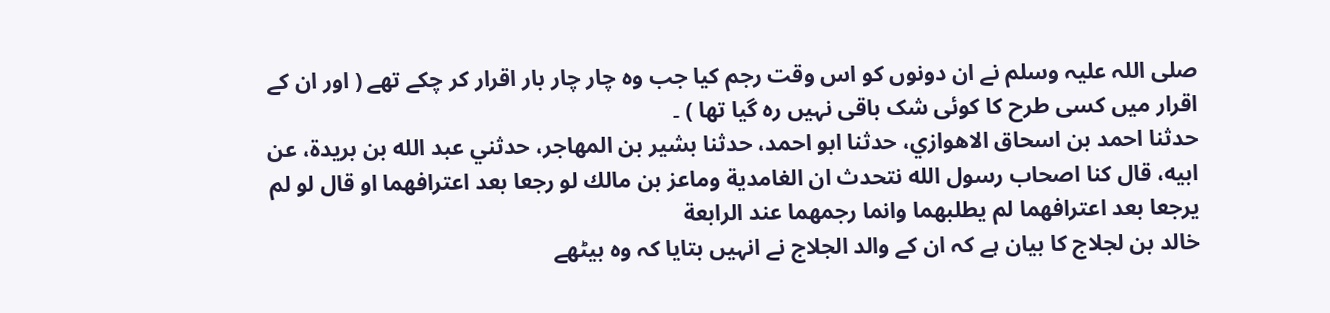صلی اللہ علیہ وسلم نے ان دونوں کو اس وقت رجم کیا جب وہ چار چار بار اقرار کر چکے تھے ( اور ان کے اقرار میں کسی طرح کا کوئی شک باقی نہیں رہ گیا تھا ) ۔
حدثنا احمد بن اسحاق الاهوازي، حدثنا ابو احمد، حدثنا بشير بن المهاجر، حدثني عبد الله بن بريدة، عن ابيه، قال كنا اصحاب رسول الله نتحدث ان الغامدية وماعز بن مالك لو رجعا بعد اعترافهما او قال لو لم يرجعا بعد اعترافهما لم يطلبهما وانما رجمهما عند الرابعة
خالد بن لجلاج کا بیان ہے کہ ان کے والد الجلاج نے انہیں بتایا کہ وہ بیٹھے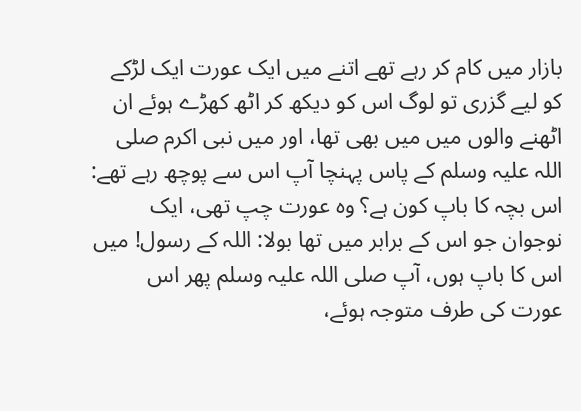بازار میں کام کر رہے تھے اتنے میں ایک عورت ایک لڑکے کو لیے گزری تو لوگ اس کو دیکھ کر اٹھ کھڑے ہوئے ان اٹھنے والوں میں میں بھی تھا، اور میں نبی اکرم صلی اللہ علیہ وسلم کے پاس پہنچا آپ اس سے پوچھ رہے تھے: اس بچہ کا باپ کون ہے؟ وہ عورت چپ تھی، ایک نوجوان جو اس کے برابر میں تھا بولا: اللہ کے رسول! میں اس کا باپ ہوں، آپ صلی اللہ علیہ وسلم پھر اس عورت کی طرف متوجہ ہوئے،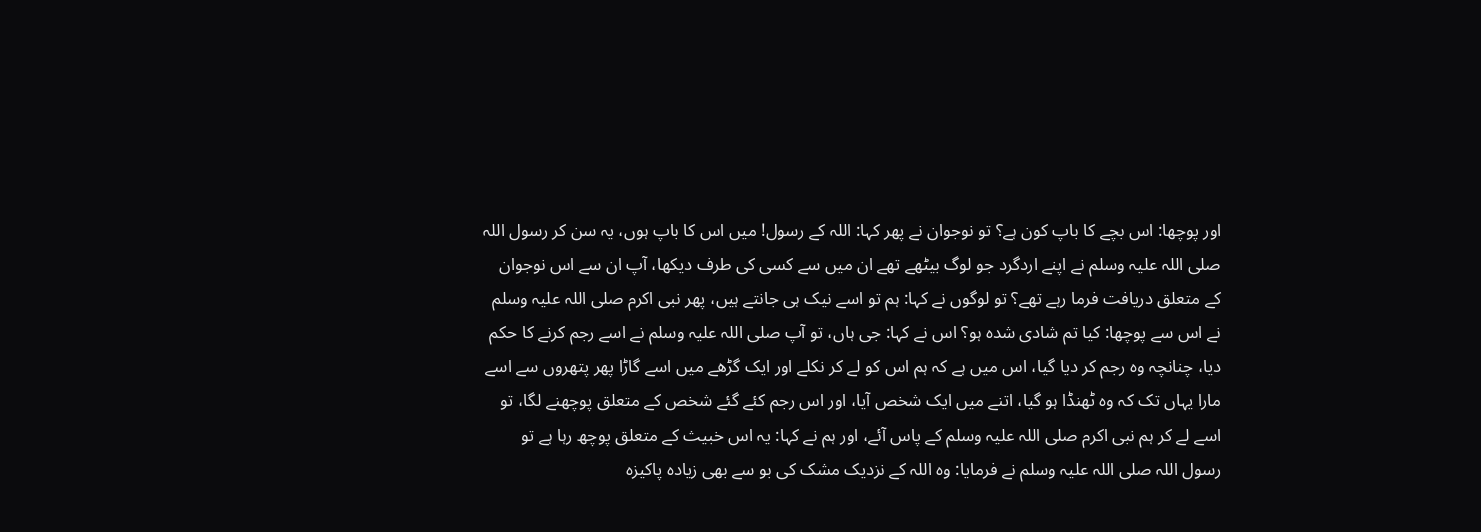اور پوچھا: اس بچے کا باپ کون ہے؟ تو نوجوان نے پھر کہا: اللہ کے رسول! میں اس کا باپ ہوں، یہ سن کر رسول اللہ صلی اللہ علیہ وسلم نے اپنے اردگرد جو لوگ بیٹھے تھے ان میں سے کسی کی طرف دیکھا، آپ ان سے اس نوجوان کے متعلق دریافت فرما رہے تھے؟ تو لوگوں نے کہا: ہم تو اسے نیک ہی جانتے ہیں، پھر نبی اکرم صلی اللہ علیہ وسلم نے اس سے پوچھا: کیا تم شادی شدہ ہو؟ اس نے کہا: جی ہاں، تو آپ صلی اللہ علیہ وسلم نے اسے رجم کرنے کا حکم دیا، چنانچہ وہ رجم کر دیا گیا، اس میں ہے کہ ہم اس کو لے کر نکلے اور ایک گڑھے میں اسے گاڑا پھر پتھروں سے اسے مارا یہاں تک کہ وہ ٹھنڈا ہو گیا، اتنے میں ایک شخص آیا، اور اس رجم کئے گئے شخص کے متعلق پوچھنے لگا، تو اسے لے کر ہم نبی اکرم صلی اللہ علیہ وسلم کے پاس آئے، اور ہم نے کہا: یہ اس خبیث کے متعلق پوچھ رہا ہے تو رسول اللہ صلی اللہ علیہ وسلم نے فرمایا: وہ اللہ کے نزدیک مشک کی بو سے بھی زیادہ پاکیزہ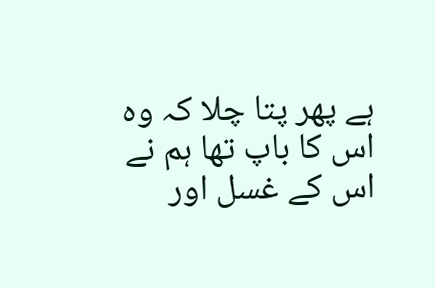ہے پھر پتا چلا کہ وہ اس کا باپ تھا ہم نے اس کے غسل اور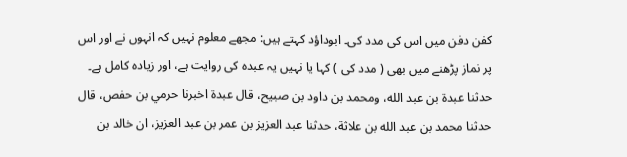کفن دفن میں اس کی مدد کی۔ ابوداؤد کہتے ہیں: مجھے معلوم نہیں کہ انہوں نے اور اس پر نماز پڑھنے میں بھی ( مدد کی ) کہا یا نہیں یہ عبدہ کی روایت ہے، اور زیادہ کامل ہے۔
حدثنا عبدة بن عبد الله، ومحمد بن داود بن صبيح، قال عبدة اخبرنا حرمي بن حفص، قال حدثنا محمد بن عبد الله بن علاثة، حدثنا عبد العزيز بن عمر بن عبد العزيز، ان خالد بن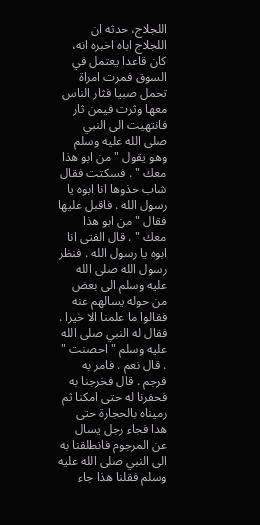اللجلاج، حدثه ان اللجلاج اباه اخبره انه، كان قاعدا يعتمل في السوق فمرت امراة تحمل صبيا فثار الناس معها وثرت فيمن ثار فانتهيت الى النبي صلى الله عليه وسلم وهو يقول " من ابو هذا معك " . فسكتت فقال شاب حذوها انا ابوه يا رسول الله . فاقبل عليها فقال " من ابو هذا معك " . قال الفتى انا ابوه يا رسول الله . فنظر رسول الله صلى الله عليه وسلم الى بعض من حوله يسالهم عنه فقالوا ما علمنا الا خيرا . فقال له النبي صلى الله عليه وسلم " احصنت " . قال نعم . فامر به فرجم . قال فخرجنا به فحفرنا له حتى امكنا ثم رميناه بالحجارة حتى هدا فجاء رجل يسال عن المرجوم فانطلقنا به الى النبي صلى الله عليه وسلم فقلنا هذا جاء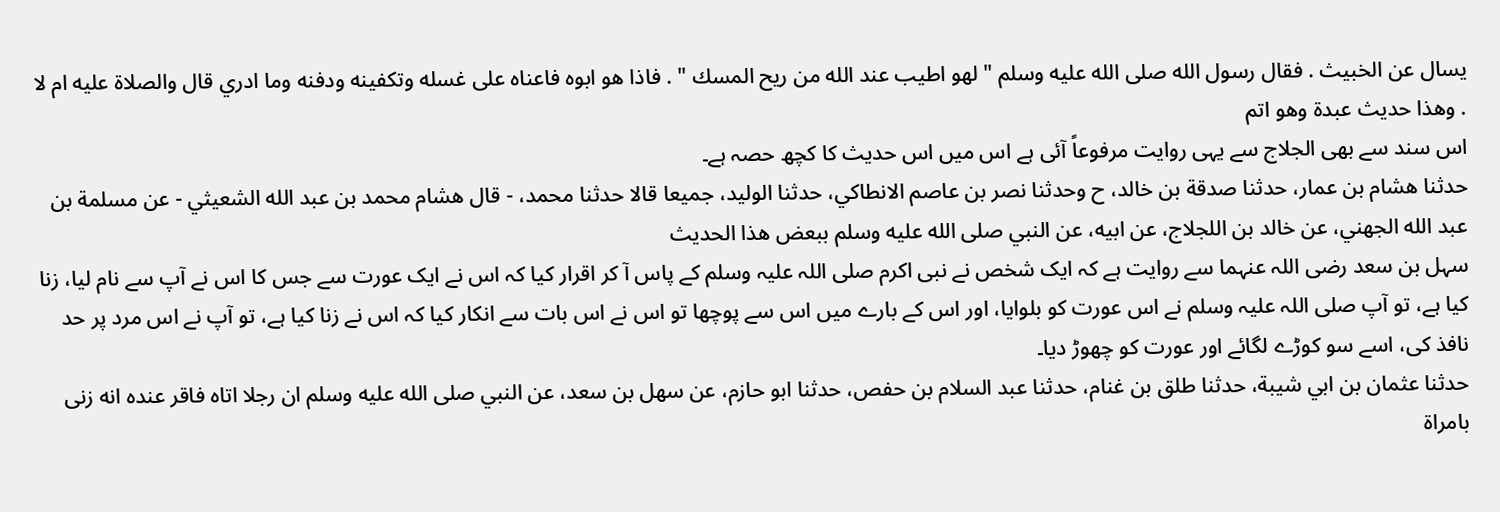يسال عن الخبيث . فقال رسول الله صلى الله عليه وسلم " لهو اطيب عند الله من ريح المسك " . فاذا هو ابوه فاعناه على غسله وتكفينه ودفنه وما ادري قال والصلاة عليه ام لا . وهذا حديث عبدة وهو اتم
اس سند سے بھی الجلاج سے یہی روایت مرفوعاً آئی ہے اس میں اس حدیث کا کچھ حصہ ہے۔
حدثنا هشام بن عمار، حدثنا صدقة بن خالد، ح وحدثنا نصر بن عاصم الانطاكي، حدثنا الوليد، جميعا قالا حدثنا محمد، - قال هشام محمد بن عبد الله الشعيثي - عن مسلمة بن عبد الله الجهني، عن خالد بن اللجلاج، عن ابيه، عن النبي صلى الله عليه وسلم ببعض هذا الحديث
سہل بن سعد رضی اللہ عنہما سے روایت ہے کہ ایک شخص نے نبی اکرم صلی اللہ علیہ وسلم کے پاس آ کر اقرار کیا کہ اس نے ایک عورت سے جس کا اس نے آپ سے نام لیا، زنا کیا ہے، تو آپ صلی اللہ علیہ وسلم نے اس عورت کو بلوایا، اور اس کے بارے میں اس سے پوچھا تو اس نے اس بات سے انکار کیا کہ اس نے زنا کیا ہے، تو آپ نے اس مرد پر حد نافذ کی، اسے سو کوڑے لگائے اور عورت کو چھوڑ دیا۔
حدثنا عثمان بن ابي شيبة، حدثنا طلق بن غنام، حدثنا عبد السلام بن حفص، حدثنا ابو حازم، عن سهل بن سعد، عن النبي صلى الله عليه وسلم ان رجلا اتاه فاقر عنده انه زنى بامراة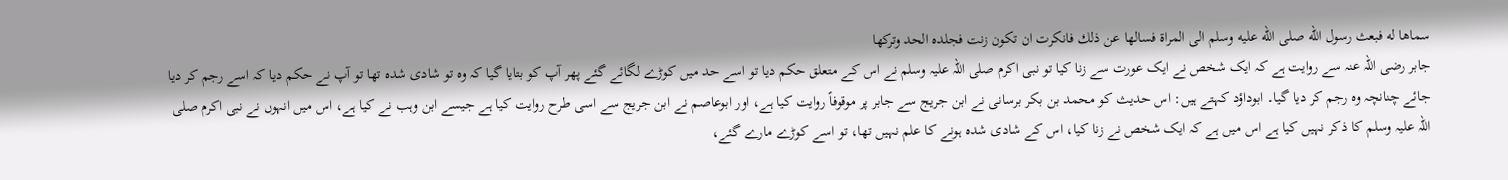سماها له فبعث رسول الله صلى الله عليه وسلم الى المراة فسالها عن ذلك فانكرت ان تكون زنت فجلده الحد وتركها
جابر رضی اللہ عنہ سے روایت ہے کہ ایک شخص نے ایک عورت سے زنا کیا تو نبی اکرم صلی اللہ علیہ وسلم نے اس کے متعلق حکم دیا تو اسے حد میں کوڑے لگائے گئے پھر آپ کو بتایا گیا کہ وہ تو شادی شدہ تھا تو آپ نے حکم دیا کہ اسے رجم کر دیا جائے چنانچہ وہ رجم کر دیا گیا۔ ابوداؤد کہتے ہیں: اس حدیث کو محمد بن بکر برسانی نے ابن جریج سے جابر پر موقوفاً روایت کیا ہے، اور ابوعاصم نے ابن جریج سے اسی طرح روایت کیا ہے جیسے ابن وہب نے کیا ہے، اس میں انہوں نے نبی اکرم صلی اللہ علیہ وسلم کا ذکر نہیں کیا ہے اس میں ہے کہ ایک شخص نے زنا کیا، اس کے شادی شدہ ہونے کا علم نہیں تھا، تو اسے کوڑے مارے گئے،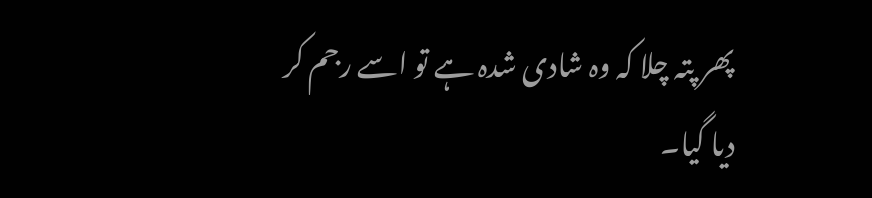پھر پتہ چلا کہ وہ شادی شدہ ہے تو اسے رجم کر دیا گیا۔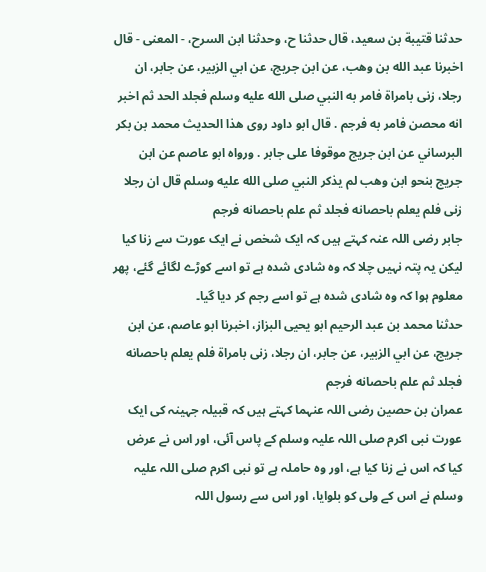حدثنا قتيبة بن سعيد، قال حدثنا ح، وحدثنا ابن السرح، - المعنى - قال اخبرنا عبد الله بن وهب، عن ابن جريج، عن ابي الزبير، عن جابر، ان رجلا، زنى بامراة فامر به النبي صلى الله عليه وسلم فجلد الحد ثم اخبر انه محصن فامر به فرجم . قال ابو داود روى هذا الحديث محمد بن بكر البرساني عن ابن جريج موقوفا على جابر . ورواه ابو عاصم عن ابن جريج بنحو ابن وهب لم يذكر النبي صلى الله عليه وسلم قال ان رجلا زنى فلم يعلم باحصانه فجلد ثم علم باحصانه فرجم
جابر رضی اللہ عنہ کہتے ہیں کہ ایک شخص نے ایک عورت سے زنا کیا لیکن یہ پتہ نہیں چلا کہ وہ شادی شدہ ہے تو اسے کوڑے لگائے گئے، پھر معلوم ہوا کہ وہ شادی شدہ ہے تو اسے رجم کر دیا گیا۔
حدثنا محمد بن عبد الرحيم ابو يحيى البزاز، اخبرنا ابو عاصم، عن ابن جريج، عن ابي الزبير، عن جابر، ان رجلا، زنى بامراة فلم يعلم باحصانه فجلد ثم علم باحصانه فرجم
عمران بن حصین رضی اللہ عنہما کہتے ہیں کہ قبیلہ جہینہ کی ایک عورت نبی اکرم صلی اللہ علیہ وسلم کے پاس آئی، اور اس نے عرض کیا کہ اس نے زنا کیا ہے، اور وہ حاملہ ہے تو نبی اکرم صلی اللہ علیہ وسلم نے اس کے ولی کو بلوایا، اور اس سے رسول اللہ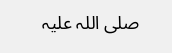صلی اللہ علیہ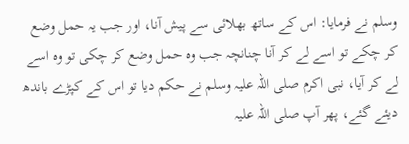وسلم نے فرمایا: اس کے ساتھ بھلائی سے پیش آنا، اور جب یہ حمل وضع کر چکے تو اسے لے کر آنا چنانچہ جب وہ حمل وضع کر چکی تو وہ اسے لے کر آیا، نبی اکرم صلی اللہ علیہ وسلم نے حکم دیا تو اس کے کپڑے باندھ دیئے گئے، پھر آپ صلی اللہ علیہ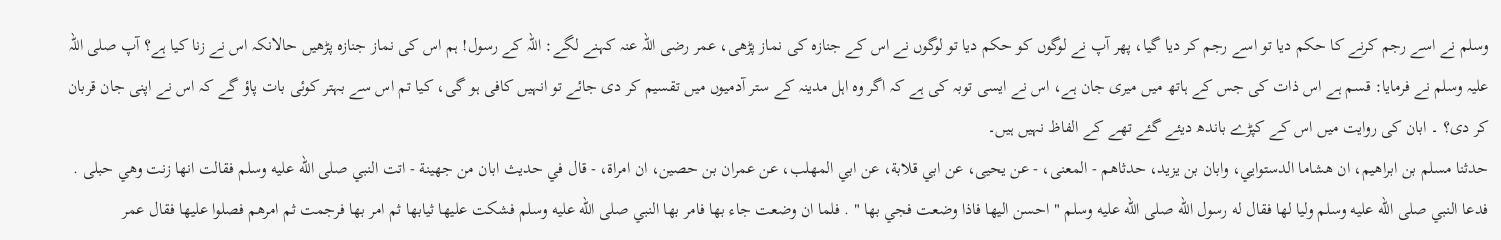وسلم نے اسے رجم کرنے کا حکم دیا تو اسے رجم کر دیا گیا، پھر آپ نے لوگوں کو حکم دیا تو لوگوں نے اس کے جنازہ کی نماز پڑھی، عمر رضی اللہ عنہ کہنے لگے: اللہ کے رسول! ہم اس کی نماز جنازہ پڑھیں حالانکہ اس نے زنا کیا ہے؟ آپ صلی اللہ علیہ وسلم نے فرمایا: قسم ہے اس ذات کی جس کے ہاتھ میں میری جان ہے، اس نے ایسی توبہ کی ہے کہ اگر وہ اہل مدینہ کے ستر آدمیوں میں تقسیم کر دی جائے تو انہیں کافی ہو گی، کیا تم اس سے بہتر کوئی بات پاؤ گے کہ اس نے اپنی جان قربان کر دی؟ ۔ ابان کی روایت میں اس کے کپڑے باندھ دیئے گئے تھے کے الفاظ نہیں ہیں۔
حدثنا مسلم بن ابراهيم، ان هشاما الدستوايي، وابان بن يزيد، حدثاهم - المعنى، - عن يحيى، عن ابي قلابة، عن ابي المهلب، عن عمران بن حصين، ان امراة، - قال في حديث ابان من جهينة - اتت النبي صلى الله عليه وسلم فقالت انها زنت وهي حبلى . فدعا النبي صلى الله عليه وسلم وليا لها فقال له رسول الله صلى الله عليه وسلم " احسن اليها فاذا وضعت فجي بها " . فلما ان وضعت جاء بها فامر بها النبي صلى الله عليه وسلم فشكت عليها ثيابها ثم امر بها فرجمت ثم امرهم فصلوا عليها فقال عمر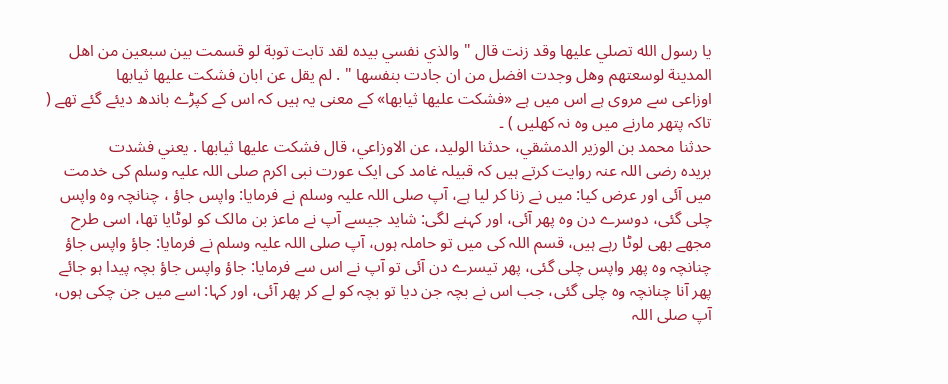يا رسول الله تصلي عليها وقد زنت قال " والذي نفسي بيده لقد تابت توبة لو قسمت بين سبعين من اهل المدينة لوسعتهم وهل وجدت افضل من ان جادت بنفسها " . لم يقل عن ابان فشكت عليها ثيابها
اوزاعی سے مروی ہے اس میں ہے «فشكت عليها ثيابها» کے معنی یہ ہیں کہ اس کے کپڑے باندھ دیئے گئے تھے ( تاکہ پتھر مارنے میں وہ نہ کھلیں ) ۔
حدثنا محمد بن الوزير الدمشقي، حدثنا الوليد، عن الاوزاعي، قال فشكت عليها ثيابها . يعني فشدت
بریدہ رضی اللہ عنہ روایت کرتے ہیں کہ قبیلہ غامد کی ایک عورت نبی اکرم صلی اللہ علیہ وسلم کی خدمت میں آئی اور عرض کیا: میں نے زنا کر لیا ہے، آپ صلی اللہ علیہ وسلم نے فرمایا: واپس جاؤ ، چنانچہ وہ واپس چلی گئی، دوسرے دن وہ پھر آئی، اور کہنے لگی: شاید جیسے آپ نے ماعز بن مالک کو لوٹایا تھا، اسی طرح مجھے بھی لوٹا رہے ہیں، قسم اللہ کی میں تو حاملہ ہوں، آپ صلی اللہ علیہ وسلم نے فرمایا: جاؤ واپس جاؤ چنانچہ وہ پھر واپس چلی گئی، پھر تیسرے دن آئی تو آپ نے اس سے فرمایا: جاؤ واپس جاؤ بچہ پیدا ہو جائے پھر آنا چنانچہ وہ چلی گئی، جب اس نے بچہ جن دیا تو بچہ کو لے کر پھر آئی، اور کہا: اسے میں جن چکی ہوں، آپ صلی اللہ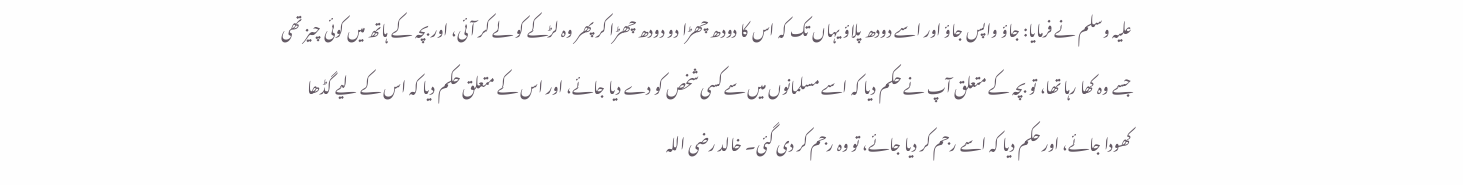علیہ وسلم نے فرمایا: جاؤ واپس جاؤ اور اسے دودھ پلاؤ یہاں تک کہ اس کا دودھ چھڑا دو دودھ چھڑا کر پھر وہ لڑکے کو لے کر آئی، اور بچہ کے ہاتھ میں کوئی چیز تھی جسے وہ کھا رہا تھا، تو بچہ کے متعلق آپ نے حکم دیا کہ اسے مسلمانوں میں سے کسی شخص کو دے دیا جائے، اور اس کے متعلق حکم دیا کہ اس کے لیے گڈھا کھودا جائے، اور حکم دیا کہ اسے رجم کر دیا جائے، تو وہ رجم کر دی گئی۔ خالد رضی اللہ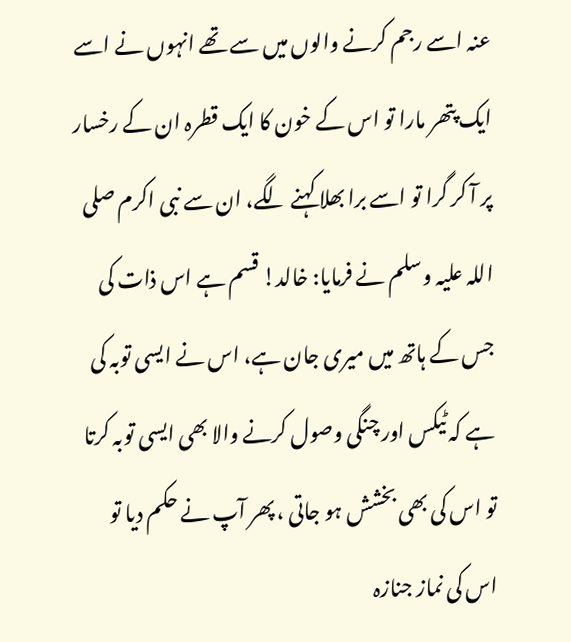عنہ اسے رجم کرنے والوں میں سے تھے انہوں نے اسے ایک پتھر مارا تو اس کے خون کا ایک قطرہ ان کے رخسار پر آ کر گرا تو اسے برا بھلا کہنے لگے، ان سے نبی اکرم صلی اللہ علیہ وسلم نے فرمایا: خالد! قسم ہے اس ذات کی جس کے ہاتھ میں میری جان ہے، اس نے ایسی توبہ کی ہے کہ ٹیکس اور چنگی وصول کرنے والا بھی ایسی توبہ کرتا تو اس کی بھی بخشش ہو جاتی ، پھر آپ نے حکم دیا تو اس کی نماز جنازہ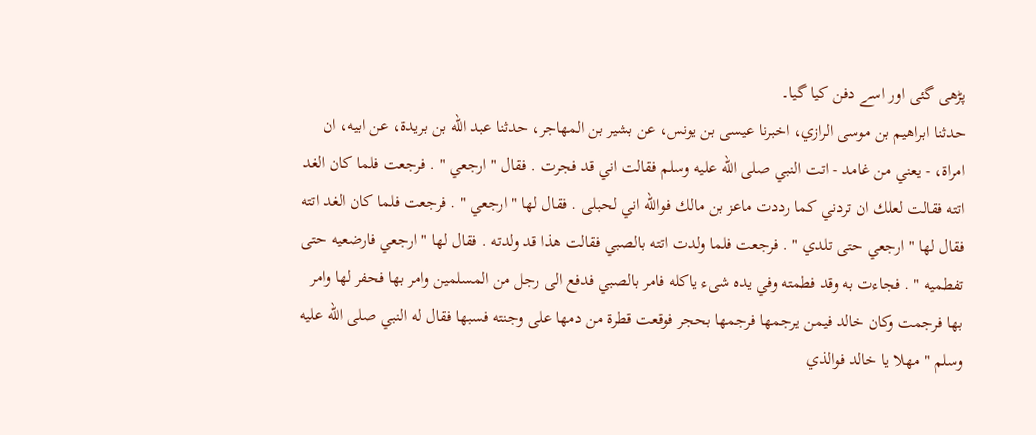پڑھی گئی اور اسے دفن کیا گیا۔
حدثنا ابراهيم بن موسى الرازي، اخبرنا عيسى بن يونس، عن بشير بن المهاجر، حدثنا عبد الله بن بريدة، عن ابيه، ان امراة، - يعني من غامد - اتت النبي صلى الله عليه وسلم فقالت اني قد فجرت . فقال " ارجعي " . فرجعت فلما كان الغد اتته فقالت لعلك ان تردني كما رددت ماعز بن مالك فوالله اني لحبلى . فقال لها " ارجعي " . فرجعت فلما كان الغد اتته فقال لها " ارجعي حتى تلدي " . فرجعت فلما ولدت اتته بالصبي فقالت هذا قد ولدته . فقال لها " ارجعي فارضعيه حتى تفطميه " . فجاءت به وقد فطمته وفي يده شىء ياكله فامر بالصبي فدفع الى رجل من المسلمين وامر بها فحفر لها وامر بها فرجمت وكان خالد فيمن يرجمها فرجمها بحجر فوقعت قطرة من دمها على وجنته فسبها فقال له النبي صلى الله عليه وسلم " مهلا يا خالد فوالذي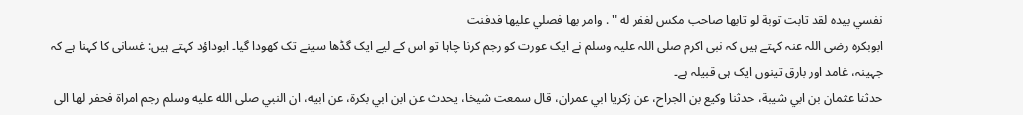نفسي بيده لقد تابت توبة لو تابها صاحب مكس لغفر له " . وامر بها فصلي عليها فدفنت
ابوبکرہ رضی اللہ عنہ کہتے ہیں کہ نبی اکرم صلی اللہ علیہ وسلم نے ایک عورت کو رجم کرنا چاہا تو اس کے لیے ایک گڈھا سینے تک کھودا گیا۔ ابوداؤد کہتے ہیں: غسانی کا کہنا ہے کہ جہینہ، غامد اور بارق تینوں ایک ہی قبیلہ ہے۔
حدثنا عثمان بن ابي شيبة، حدثنا وكيع بن الجراح، عن زكريا ابي عمران، قال سمعت شيخا، يحدث عن ابن ابي بكرة، عن ابيه، ان النبي صلى الله عليه وسلم رجم امراة فحفر لها الى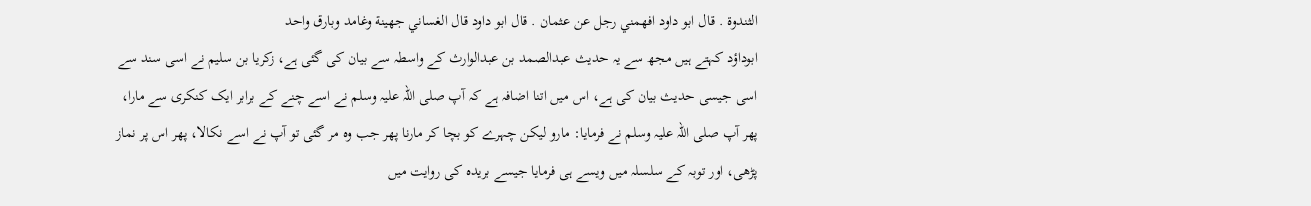الثندوة . قال ابو داود افهمني رجل عن عثمان . قال ابو داود قال الغساني جهينة وغامد وبارق واحد
ابوداؤد کہتے ہیں مجھ سے یہ حدیث عبدالصمد بن عبدالوارث کے واسطہ سے بیان کی گئی ہے، زکریا بن سلیم نے اسی سند سے اسی جیسی حدیث بیان کی ہے، اس میں اتنا اضافہ ہے کہ آپ صلی اللہ علیہ وسلم نے اسے چنے کے برابر ایک کنکری سے مارا، پھر آپ صلی اللہ علیہ وسلم نے فرمایا: مارو لیکن چہرے کو بچا کر مارنا پھر جب وہ مر گئی تو آپ نے اسے نکالا، پھر اس پر نماز پڑھی، اور توبہ کے سلسلہ میں ویسے ہی فرمایا جیسے بریدہ کی روایت میں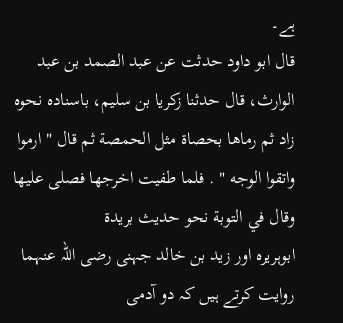ہے۔
قال ابو داود حدثت عن عبد الصمد بن عبد الوارث، قال حدثنا زكريا بن سليم، باسناده نحوه زاد ثم رماها بحصاة مثل الحمصة ثم قال " ارموا واتقوا الوجه " . فلما طفيت اخرجها فصلى عليها وقال في التوبة نحو حديث بريدة
ابوہریرہ اور زید بن خالد جہنی رضی اللہ عنہما روایت کرتے ہیں کہ دو آدمی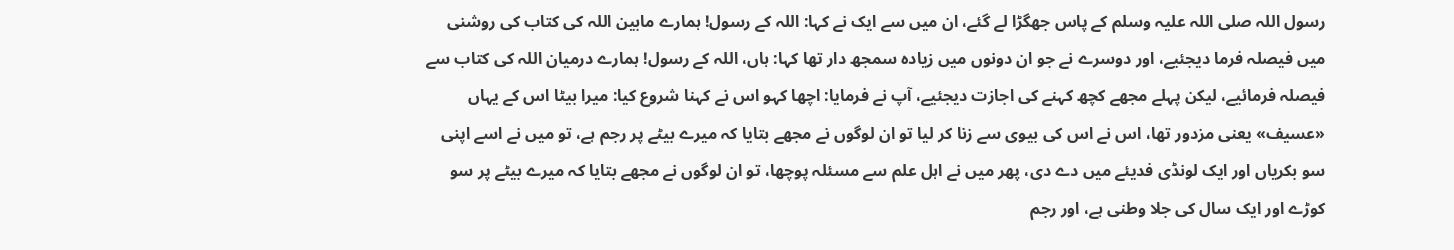رسول اللہ صلی اللہ علیہ وسلم کے پاس جھگڑا لے گئے، ان میں سے ایک نے کہا: اللہ کے رسول! ہمارے مابین اللہ کی کتاب کی روشنی میں فیصلہ فرما دیجئیے، اور دوسرے نے جو ان دونوں میں زیادہ سمجھ دار تھا کہا: ہاں، اللہ کے رسول! ہمارے درمیان اللہ کی کتاب سے فیصلہ فرمائیے، لیکن پہلے مجھے کچھ کہنے کی اجازت دیجئیے، آپ نے فرمایا: اچھا کہو اس نے کہنا شروع کیا: میرا بیٹا اس کے یہاں «عسیف» یعنی مزدور تھا، اس نے اس کی بیوی سے زنا کر لیا تو ان لوگوں نے مجھے بتایا کہ میرے بیٹے پر رجم ہے، تو میں نے اسے اپنی سو بکریاں اور ایک لونڈی فدیئے میں دے دی، پھر میں نے اہل علم سے مسئلہ پوچھا، تو ان لوگوں نے مجھے بتایا کہ میرے بیٹے پر سو کوڑے اور ایک سال کی جلا وطنی ہے، اور رجم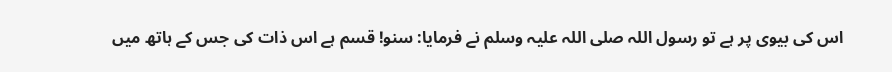اس کی بیوی پر ہے تو رسول اللہ صلی اللہ علیہ وسلم نے فرمایا: سنو! قسم ہے اس ذات کی جس کے ہاتھ میں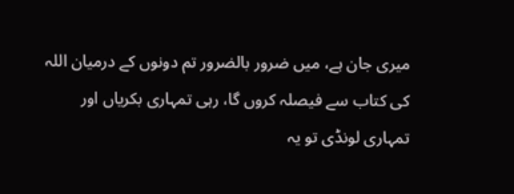میری جان ہے، میں ضرور بالضرور تم دونوں کے درمیان اللہ کی کتاب سے فیصلہ کروں گا، رہی تمہاری بکریاں اور تمہاری لونڈی تو یہ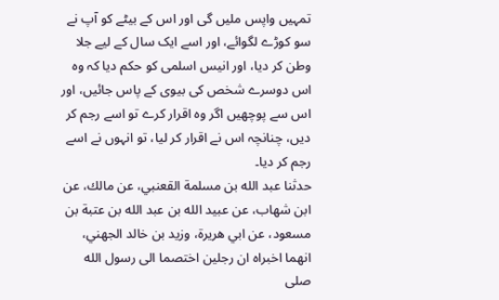تمہیں واپس ملیں گی اور اس کے بیٹے کو آپ نے سو کوڑے لگوائے، اور اسے ایک سال کے لیے جلا وطن کر دیا، اور انیس اسلمی کو حکم دیا کہ وہ اس دوسرے شخص کی بیوی کے پاس جائیں، اور اس سے پوچھیں اگر وہ اقرار کرے تو اسے رجم کر دیں، چنانچہ اس نے اقرار کر لیا، تو انہوں نے اسے رجم کر دیا۔
حدثنا عبد الله بن مسلمة القعنبي، عن مالك، عن ابن شهاب، عن عبيد الله بن عبد الله بن عتبة بن مسعود، عن ابي هريرة، وزيد بن خالد الجهني، انهما اخبراه ان رجلين اختصما الى رسول الله صلى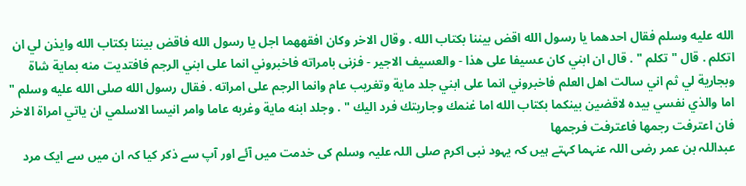الله عليه وسلم فقال احدهما يا رسول الله اقض بيننا بكتاب الله . وقال الاخر وكان افقههما اجل يا رسول الله فاقض بيننا بكتاب الله وايذن لي ان اتكلم . قال " تكلم " . قال ان ابني كان عسيفا على هذا - والعسيف الاجير - فزنى بامراته فاخبروني انما على ابني الرجم فافتديت منه بماية شاة وبجارية لي ثم اني سالت اهل العلم فاخبروني انما على ابني جلد ماية وتغريب عام وانما الرجم على امراته . فقال رسول الله صلى الله عليه وسلم " اما والذي نفسي بيده لاقضين بينكما بكتاب الله اما غنمك وجاريتك فرد اليك " . وجلد ابنه ماية وغربه عاما وامر انيسا الاسلمي ان ياتي امراة الاخر فان اعترفت رجمها فاعترفت فرجمها
عبداللہ بن عمر رضی اللہ عنہما کہتے ہیں کہ یہود نبی اکرم صلی اللہ علیہ وسلم کی خدمت میں آئے اور آپ سے ذکر کیا کہ ان میں سے ایک مرد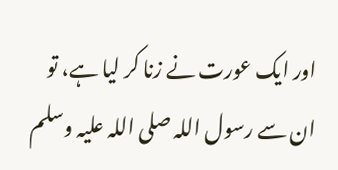اور ایک عورت نے زنا کر لیا ہے، تو ان سے رسول اللہ صلی اللہ علیہ وسلم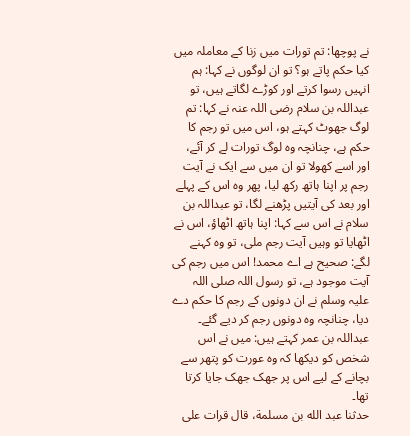نے پوچھا: تم تورات میں زنا کے معاملہ میں کیا حکم پاتے ہو؟ تو ان لوگوں نے کہا: ہم انہیں رسوا کرتے اور کوڑے لگاتے ہیں، تو عبداللہ بن سلام رضی اللہ عنہ نے کہا: تم لوگ جھوٹ کہتے ہو، اس میں تو رجم کا حکم ہے، چنانچہ وہ لوگ تورات لے کر آئے، اور اسے کھولا تو ان میں سے ایک نے آیت رجم پر اپنا ہاتھ رکھ لیا، پھر وہ اس کے پہلے اور بعد کی آیتیں پڑھنے لگا، تو عبداللہ بن سلام نے اس سے کہا: اپنا ہاتھ اٹھاؤ، اس نے اٹھایا تو وہیں آیت رجم ملی، تو وہ کہنے لگے: صحیح ہے اے محمد! اس میں رجم کی آیت موجود ہے، تو رسول اللہ صلی اللہ علیہ وسلم نے ان دونوں کے رجم کا حکم دے دیا، چنانچہ وہ دونوں رجم کر دیے گئے۔ عبداللہ بن عمر کہتے ہیں: میں نے اس شخص کو دیکھا کہ وہ عورت کو پتھر سے بچانے کے لیے اس پر جھک جھک جایا کرتا تھا۔
حدثنا عبد الله بن مسلمة، قال قرات على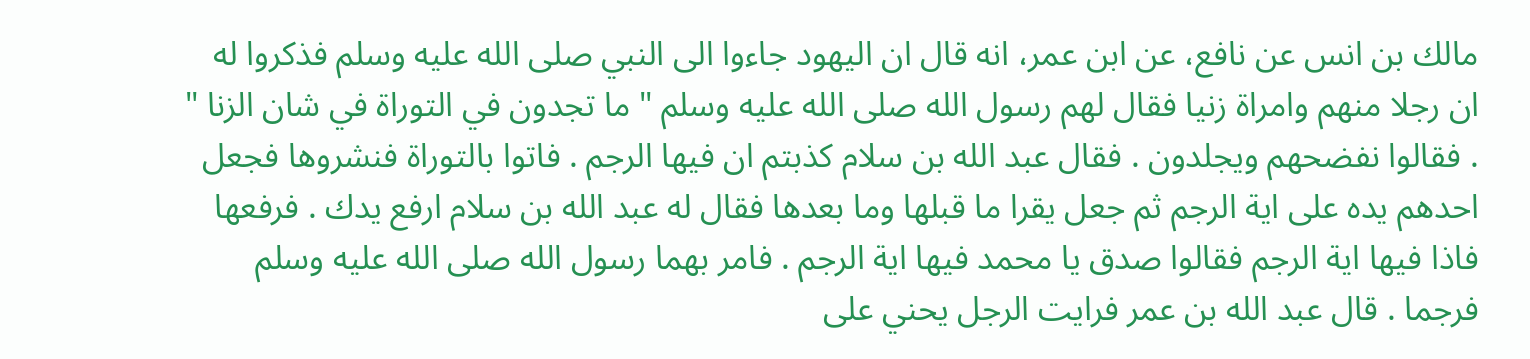مالك بن انس عن نافع، عن ابن عمر، انه قال ان اليهود جاءوا الى النبي صلى الله عليه وسلم فذكروا له ان رجلا منهم وامراة زنيا فقال لهم رسول الله صلى الله عليه وسلم " ما تجدون في التوراة في شان الزنا " . فقالوا نفضحهم ويجلدون . فقال عبد الله بن سلام كذبتم ان فيها الرجم . فاتوا بالتوراة فنشروها فجعل احدهم يده على اية الرجم ثم جعل يقرا ما قبلها وما بعدها فقال له عبد الله بن سلام ارفع يدك . فرفعها فاذا فيها اية الرجم فقالوا صدق يا محمد فيها اية الرجم . فامر بهما رسول الله صلى الله عليه وسلم فرجما . قال عبد الله بن عمر فرايت الرجل يحني على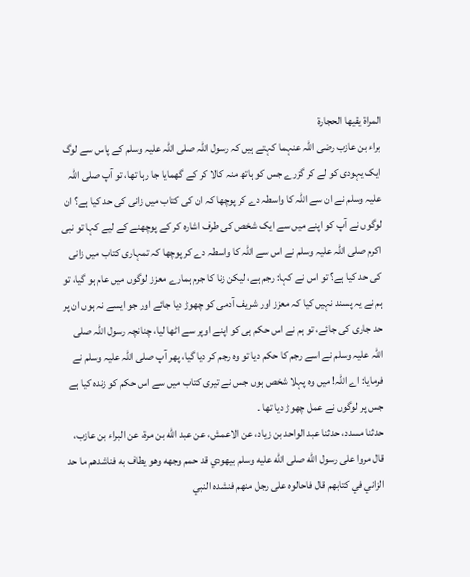المراة يقيها الحجارة
براء بن عازب رضی اللہ عنہما کہتے ہیں کہ رسول اللہ صلی اللہ علیہ وسلم کے پاس سے لوگ ایک یہودی کو لے کر گزرے جس کو ہاتھ منہ کالا کر کے گھمایا جا رہا تھا، تو آپ صلی اللہ علیہ وسلم نے ان سے اللہ کا واسطہ دے کر پوچھا کہ ان کی کتاب میں زانی کی حد کیا ہے؟ ان لوگوں نے آپ کو اپنے میں سے ایک شخص کی طرف اشارہ کر کے پوچھنے کے لیے کہا تو نبی اکرم صلی اللہ علیہ وسلم نے اس سے اللہ کا واسطہ دے کر پوچھا کہ تمہاری کتاب میں زانی کی حد کیا ہے؟ تو اس نے کہا: رجم ہے، لیکن زنا کا جرم ہمارے معزز لوگوں میں عام ہو گیا، تو ہم نے یہ پسند نہیں کیا کہ معزز اور شریف آدمی کو چھوڑ دیا جائے اور جو ایسے نہ ہوں ان پر حد جاری کی جائے، تو ہم نے اس حکم ہی کو اپنے اوپر سے اٹھا لیا، چنانچہ رسول اللہ صلی اللہ علیہ وسلم نے اسے رجم کا حکم دیا تو وہ رجم کر دیا گیا، پھر آپ صلی اللہ علیہ وسلم نے فرمایا: اے اللہ! میں وہ پہلا شخص ہوں جس نے تیری کتاب میں سے اس حکم کو زندہ کیا ہے جس پر لوگوں نے عمل چھوڑ دیا تھا ۔
حدثنا مسدد، حدثنا عبد الواحد بن زياد، عن الاعمش، عن عبد الله بن مرة، عن البراء بن عازب، قال مروا على رسول الله صلى الله عليه وسلم بيهودي قد حمم وجهه وهو يطاف به فناشدهم ما حد الزاني في كتابهم قال فاحالوه على رجل منهم فنشده النبي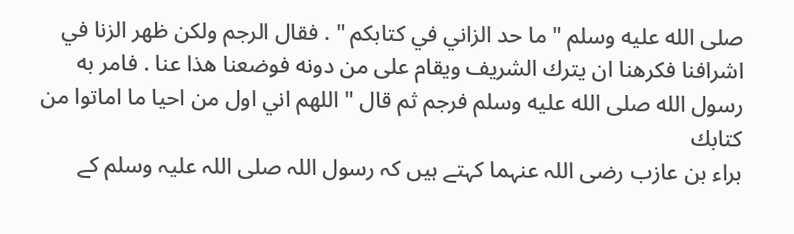صلى الله عليه وسلم " ما حد الزاني في كتابكم " . فقال الرجم ولكن ظهر الزنا في اشرافنا فكرهنا ان يترك الشريف ويقام على من دونه فوضعنا هذا عنا . فامر به رسول الله صلى الله عليه وسلم فرجم ثم قال " اللهم اني اول من احيا ما اماتوا من كتابك
براء بن عازب رضی اللہ عنہما کہتے ہیں کہ رسول اللہ صلی اللہ علیہ وسلم کے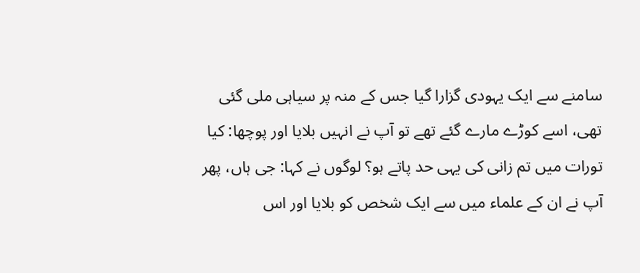سامنے سے ایک یہودی گزارا گیا جس کے منہ پر سیاہی ملی گئی تھی، اسے کوڑے مارے گئے تھے تو آپ نے انہیں بلایا اور پوچھا: کیا تورات میں تم زانی کی یہی حد پاتے ہو؟ لوگوں نے کہا: جی ہاں، پھر آپ نے ان کے علماء میں سے ایک شخص کو بلایا اور اس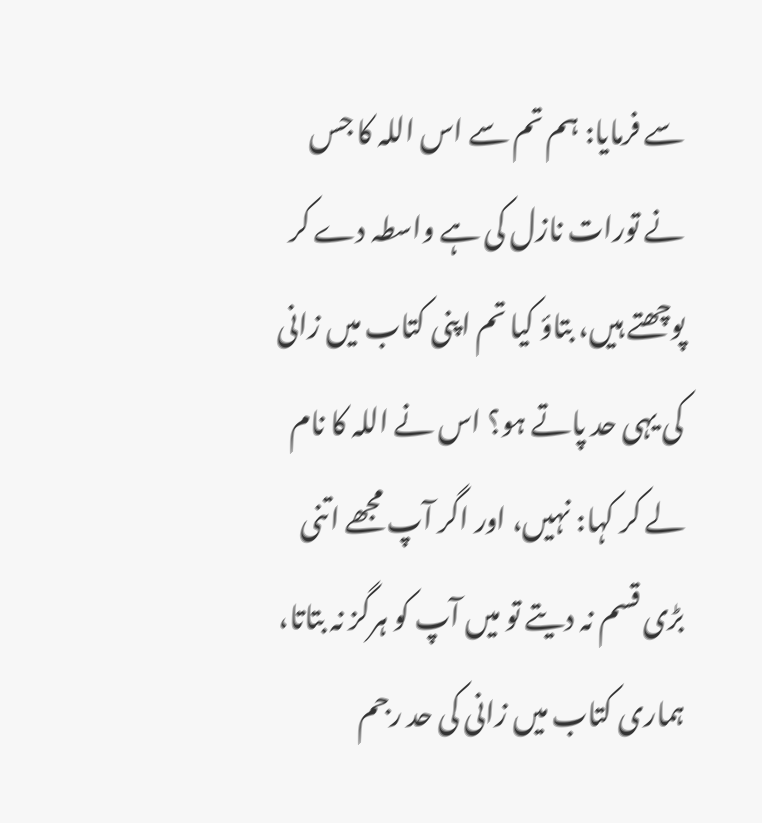سے فرمایا: ہم تم سے اس اللہ کا جس نے تورات نازل کی ہے واسطہ دے کر پوچھتے ہیں، بتاؤ کیا تم اپنی کتاب میں زانی کی یہی حد پاتے ہو؟ اس نے اللہ کا نام لے کر کہا: نہیں، اور اگر آپ مجھے اتنی بڑی قسم نہ دیتے تو میں آپ کو ہرگز نہ بتاتا، ہماری کتاب میں زانی کی حد رجم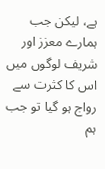ہے، لیکن جب ہمارے معزز اور شریف لوگوں میں اس کا کثرت سے رواج ہو گیا تو جب ہم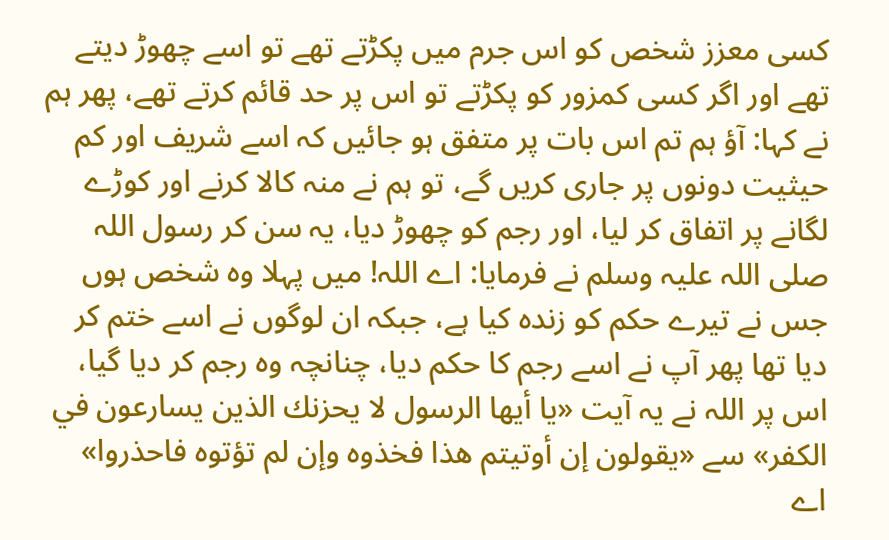کسی معزز شخص کو اس جرم میں پکڑتے تھے تو اسے چھوڑ دیتے تھے اور اگر کسی کمزور کو پکڑتے تو اس پر حد قائم کرتے تھے، پھر ہم نے کہا: آؤ ہم تم اس بات پر متفق ہو جائیں کہ اسے شریف اور کم حیثیت دونوں پر جاری کریں گے، تو ہم نے منہ کالا کرنے اور کوڑے لگانے پر اتفاق کر لیا، اور رجم کو چھوڑ دیا، یہ سن کر رسول اللہ صلی اللہ علیہ وسلم نے فرمایا: اے اللہ! میں پہلا وہ شخص ہوں جس نے تیرے حکم کو زندہ کیا ہے، جبکہ ان لوگوں نے اسے ختم کر دیا تھا پھر آپ نے اسے رجم کا حکم دیا، چنانچہ وہ رجم کر دیا گیا، اس پر اللہ نے یہ آیت «يا أيها الرسول لا يحزنك الذين يسارعون في الكفر» سے «يقولون إن أوتيتم هذا فخذوه وإن لم تؤتوه فاحذروا» اے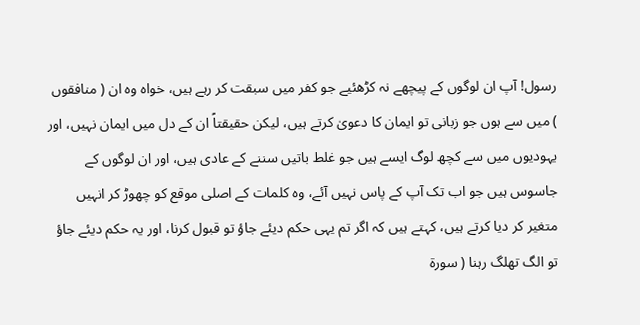رسول! آپ ان لوگوں کے پیچھے نہ کڑھئیے جو کفر میں سبقت کر رہے ہیں، خواہ وہ ان ( منافقوں ) میں سے ہوں جو زبانی تو ایمان کا دعویٰ کرتے ہیں، لیکن حقیقتاً ان کے دل میں ایمان نہیں، اور یہودیوں میں سے کچھ لوگ ایسے ہیں جو غلط باتیں سننے کے عادی ہیں، اور ان لوگوں کے جاسوس ہیں جو اب تک آپ کے پاس نہیں آئے، وہ کلمات کے اصلی موقع کو چھوڑ کر انہیں متغیر کر دیا کرتے ہیں، کہتے ہیں کہ اگر تم یہی حکم دیئے جاؤ تو قبول کرنا، اور یہ حکم دیئے جاؤ تو الگ تھلگ رہنا ( سورۃ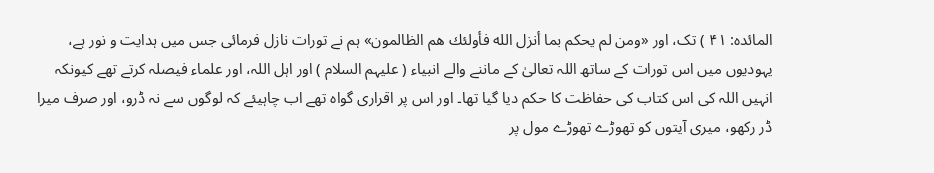المائدہ: ۴۱ ) تک، اور «ومن لم يحكم بما أنزل الله فأولئك هم الظالمون» ہم نے تورات نازل فرمائی جس میں ہدایت و نور ہے، یہودیوں میں اس تورات کے ساتھ اللہ تعالیٰ کے ماننے والے انبیاء ( علیہم السلام ) اور اہل اللہ، اور علماء فیصلہ کرتے تھے کیونکہ انہیں اللہ کی اس کتاب کی حفاظت کا حکم دیا گیا تھا۔ اور اس پر اقراری گواہ تھے اب چاہیئے کہ لوگوں سے نہ ڈرو، اور صرف میرا ڈر رکھو، میری آیتوں کو تھوڑے تھوڑے مول پر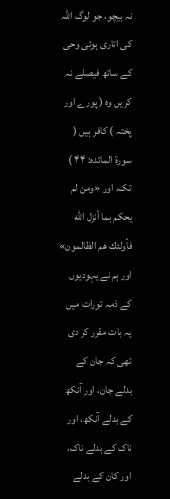نہ بیچو، جو لوگ اللہ کی اتاری ہوئی وحی کے ساتھ فیصلے نہ کریں وہ ( پورے اور پختہ ) کافر ہیں ( سورۃ المائدہ: ۴۴ ) تک، اور «ومن لم يحكم بما أنزل الله فأولئك هم الظالمون» اور ہم نے یہودیوں کے ذمہ تورات میں یہ بات مقرر کر دی تھی کہ جان کے بدلے جان، اور آنکھ کے بدلے آنکھ، اور ناک کے بدلے ناک، اور کان کے بدلے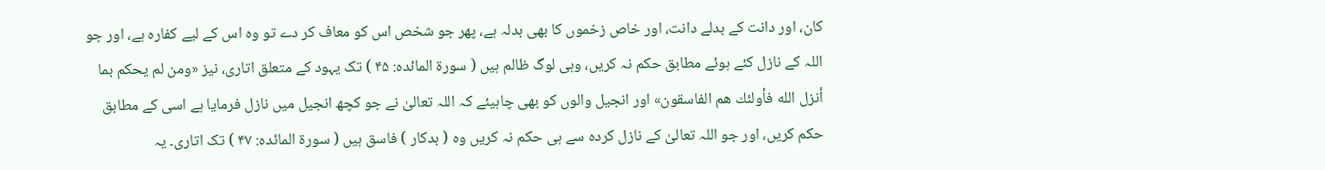کان، اور دانت کے بدلے دانت، اور خاص زخموں کا بھی بدلہ ہے، پھر جو شخص اس کو معاف کر دے تو وہ اس کے لیے کفارہ ہے، اور جو اللہ کے نازل کئے ہوئے مطابق حکم نہ کریں، وہی لوگ ظالم ہیں ( سورۃ المائدہ: ۴۵ ) تک یہود کے متعلق اتاری، نیز «ومن لم يحكم بما أنزل الله فأولئك هم الفاسقون» اور انجیل والوں کو بھی چاہیئے کہ اللہ تعالیٰ نے جو کچھ انجیل میں نازل فرمایا ہے اسی کے مطابق حکم کریں، اور جو اللہ تعالیٰ کے نازل کردہ سے ہی حکم نہ کریں وہ ( بدکار ) فاسق ہیں ( سورۃ المائدہ: ۴۷ ) تک اتاری۔ یہ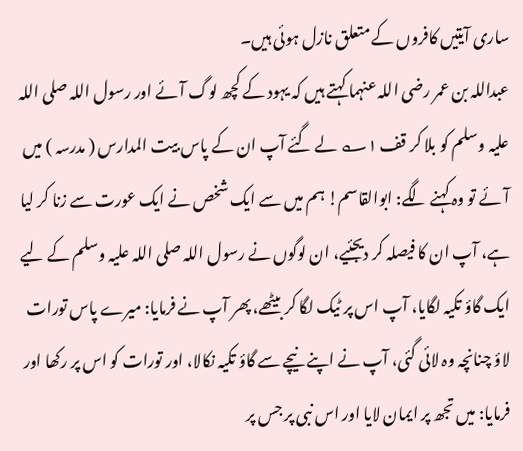ساری آیتیں کافروں کے متعلق نازل ہوئی ہیں۔
عبداللہ بن عمر رضی اللہ عنہما کہتے ہیں کہ یہود کے کچھ لوگ آئے اور رسول اللہ صلی اللہ علیہ وسلم کو بلا کر قف ۱؎ لے گئے آپ ان کے پاس بیت المدارس ( مدرسہ ) میں آئے تو وہ کہنے لگے: ابوالقاسم! ہم میں سے ایک شخص نے ایک عورت سے زنا کر لیا ہے، آپ ان کا فیصلہ کر دیجئیے، ان لوگوں نے رسول اللہ صلی اللہ علیہ وسلم کے لیے ایک گاؤ تکیہ لگایا، آپ اس پر ٹیک لگا کر بیٹھے، پھر آپ نے فرمایا: میرے پاس تورات لاؤ چنانچہ وہ لائی گئی، آپ نے اپنے نیچے سے گاؤ تکیہ نکالا، اور تورات کو اس پر رکھا اور فرمایا: میں تجھ پر ایمان لایا اور اس نبی پر جس پر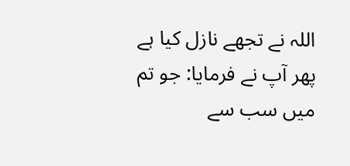اللہ نے تجھے نازل کیا ہے پھر آپ نے فرمایا: جو تم میں سب سے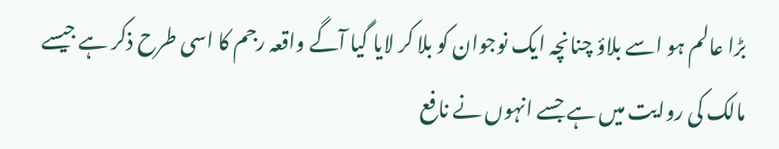بڑا عالم ہو اسے بلاؤ چنانچہ ایک نوجوان کو بلا کر لایا گیا آگے واقعہ رجم کا اسی طرح ذکر ہے جیسے مالک کی روایت میں ہے جسے انہوں نے نافع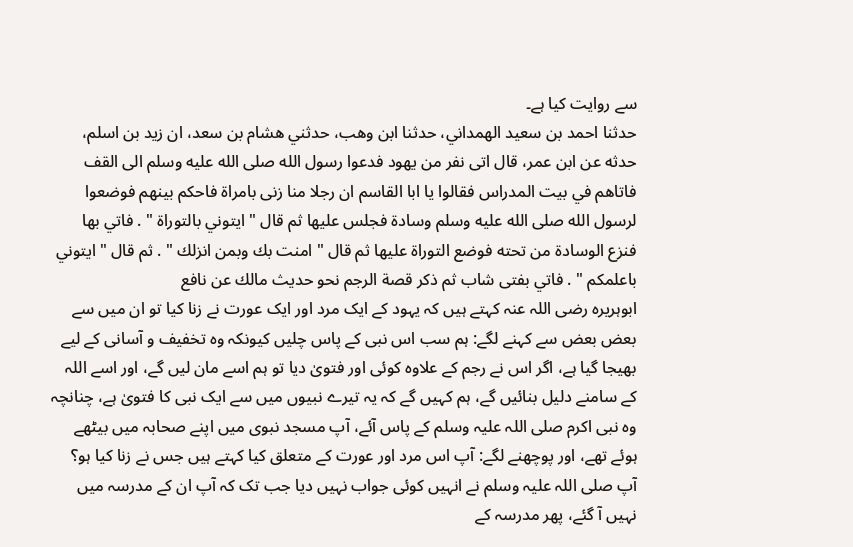سے روایت کیا ہے۔
حدثنا احمد بن سعيد الهمداني، حدثنا ابن وهب، حدثني هشام بن سعد، ان زيد بن اسلم، حدثه عن ابن عمر، قال اتى نفر من يهود فدعوا رسول الله صلى الله عليه وسلم الى القف فاتاهم في بيت المدراس فقالوا يا ابا القاسم ان رجلا منا زنى بامراة فاحكم بينهم فوضعوا لرسول الله صلى الله عليه وسلم وسادة فجلس عليها ثم قال " ايتوني بالتوراة " . فاتي بها فنزع الوسادة من تحته فوضع التوراة عليها ثم قال " امنت بك وبمن انزلك " . ثم قال " ايتوني باعلمكم " . فاتي بفتى شاب ثم ذكر قصة الرجم نحو حديث مالك عن نافع
ابوہریرہ رضی اللہ عنہ کہتے ہیں کہ یہود کے ایک مرد اور ایک عورت نے زنا کیا تو ان میں سے بعض بعض سے کہنے لگے: ہم سب اس نبی کے پاس چلیں کیونکہ وہ تخفیف و آسانی کے لیے بھیجا گیا ہے، اگر اس نے رجم کے علاوہ کوئی اور فتویٰ دیا تو ہم اسے مان لیں گے، اور اسے اللہ کے سامنے دلیل بنائیں گے، ہم کہیں گے کہ یہ تیرے نبیوں میں سے ایک نبی کا فتویٰ ہے، چنانچہ وہ نبی اکرم صلی اللہ علیہ وسلم کے پاس آئے، آپ مسجد نبوی میں اپنے صحابہ میں بیٹھے ہوئے تھے، اور پوچھنے لگے: آپ اس مرد اور عورت کے متعلق کیا کہتے ہیں جس نے زنا کیا ہو؟ آپ صلی اللہ علیہ وسلم نے انہیں کوئی جواب نہیں دیا جب تک کہ آپ ان کے مدرسہ میں نہیں آ گئے، پھر مدرسہ کے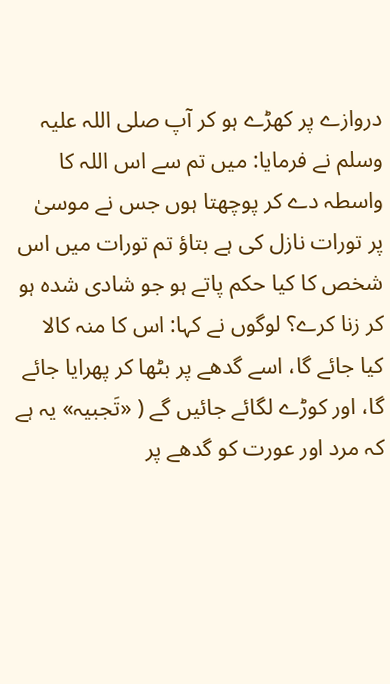دروازے پر کھڑے ہو کر آپ صلی اللہ علیہ وسلم نے فرمایا: میں تم سے اس اللہ کا واسطہ دے کر پوچھتا ہوں جس نے موسیٰ پر تورات نازل کی ہے بتاؤ تم تورات میں اس شخص کا کیا حکم پاتے ہو جو شادی شدہ ہو کر زنا کرے؟ لوگوں نے کہا: اس کا منہ کالا کیا جائے گا، اسے گدھے پر بٹھا کر پھرایا جائے گا، اور کوڑے لگائے جائیں گے ( «تَجبیہ» یہ ہے کہ مرد اور عورت کو گدھے پر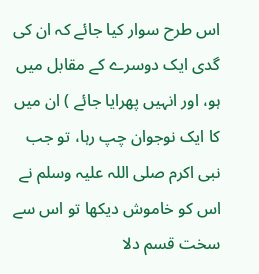اس طرح سوار کیا جائے کہ ان کی گدی ایک دوسرے کے مقابل میں ہو، اور انہیں پھرایا جائے ) ان میں کا ایک نوجوان چپ رہا، تو جب نبی اکرم صلی اللہ علیہ وسلم نے اس کو خاموش دیکھا تو اس سے سخت قسم دلا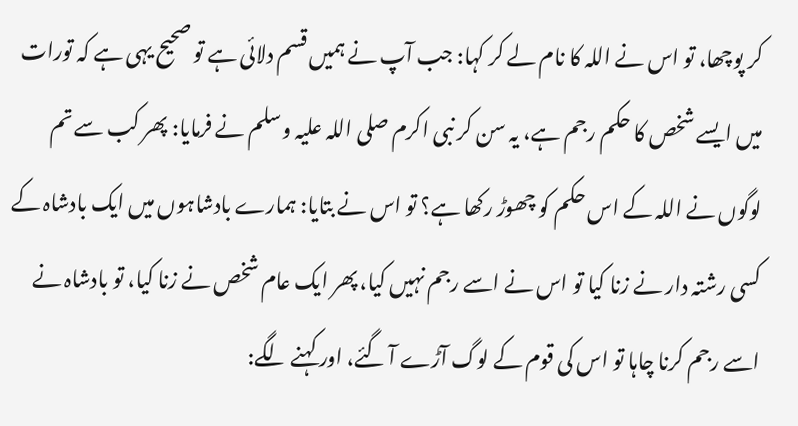کر پوچھا، تو اس نے اللہ کا نام لے کر کہا: جب آپ نے ہمیں قسم دلائی ہے تو صحیح یہی ہے کہ تورات میں ایسے شخص کا حکم رجم ہے، یہ سن کر نبی اکرم صلی اللہ علیہ وسلم نے فرمایا: پھر کب سے تم لوگوں نے اللہ کے اس حکم کو چھوڑ رکھا ہے؟ تو اس نے بتایا: ہمارے بادشاہوں میں ایک بادشاہ کے کسی رشتہ دار نے زنا کیا تو اس نے اسے رجم نہیں کیا، پھر ایک عام شخص نے زنا کیا، تو بادشاہ نے اسے رجم کرنا چاہا تو اس کی قوم کے لوگ آڑے آ گئے، اور کہنے لگے: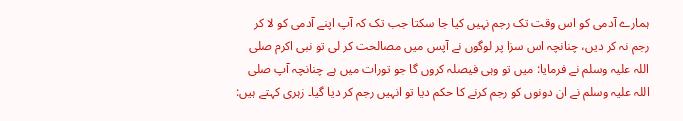ہمارے آدمی کو اس وقت تک رجم نہیں کیا جا سکتا جب تک کہ آپ اپنے آدمی کو لا کر رجم نہ کر دیں، چنانچہ اس سزا پر لوگوں نے آپس میں مصالحت کر لی تو نبی اکرم صلی اللہ علیہ وسلم نے فرمایا: میں تو وہی فیصلہ کروں گا جو تورات میں ہے چنانچہ آپ صلی اللہ علیہ وسلم نے ان دونوں کو رجم کرنے کا حکم دیا تو انہیں رجم کر دیا گیا۔ زہری کہتے ہیں: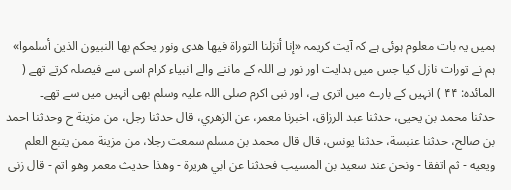ہمیں یہ بات معلوم ہوئی ہے کہ آیت کریمہ «إنا أنزلنا التوراة فيها هدى ونور يحكم بها النبيون الذين أسلموا» ہم نے تورات نازل کیا جس میں ہدایت اور نور ہے اللہ کے ماننے والے انبیاء کرام اسی سے فیصلہ کرتے تھے ( المائدہ: ۴۴ ) انہیں کے بارے میں اتری ہے، اور نبی اکرم صلی اللہ علیہ وسلم بھی انہیں میں سے تھے۔
حدثنا محمد بن يحيى، حدثنا عبد الرزاق، اخبرنا معمر، عن الزهري، قال حدثنا رجل، من مزينة ح وحدثنا احمد بن صالح، حدثنا عنبسة، حدثنا يونس، قال قال محمد بن مسلم سمعت رجلا، من مزينة ممن يتبع العلم ويعيه - ثم اتفقا - ونحن عند سعيد بن المسيب فحدثنا عن ابي هريرة - وهذا حديث معمر وهو اتم - قال زنى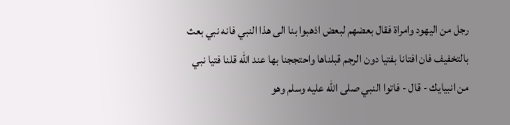رجل من اليهود وامراة فقال بعضهم لبعض اذهبوا بنا الى هذا النبي فانه نبي بعث بالتخفيف فان افتانا بفتيا دون الرجم قبلناها واحتججنا بها عند الله قلنا فتيا نبي من انبيايك - قال - فاتوا النبي صلى الله عليه وسلم وهو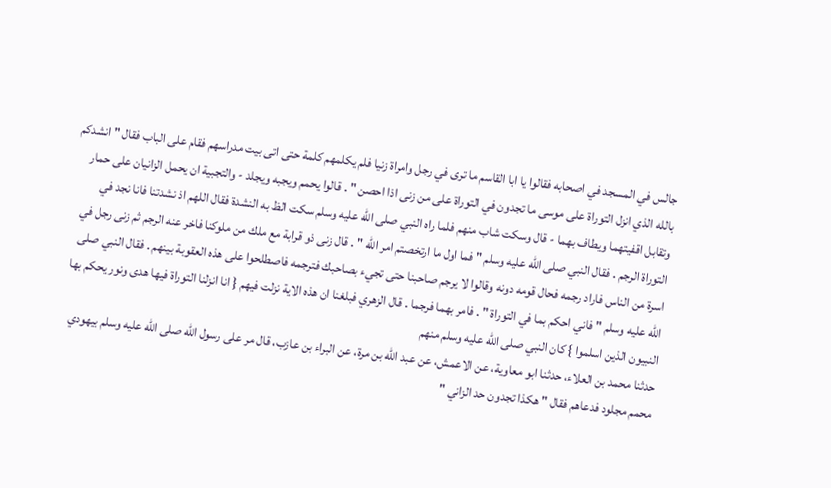جالس في المسجد في اصحابه فقالوا يا ابا القاسم ما ترى في رجل وامراة زنيا فلم يكلمهم كلمة حتى اتى بيت مدراسهم فقام على الباب فقال " انشدكم بالله الذي انزل التوراة على موسى ما تجدون في التوراة على من زنى اذا احصن " . قالوا يحمم ويجبه ويجلد - والتجبية ان يحمل الزانيان على حمار وتقابل اقفيتهما ويطاف بهما - قال وسكت شاب منهم فلما راه النبي صلى الله عليه وسلم سكت الظ به النشدة فقال اللهم اذ نشدتنا فانا نجد في التوراة الرجم . فقال النبي صلى الله عليه وسلم " فما اول ما ارتخصتم امر الله " . قال زنى ذو قرابة مع ملك من ملوكنا فاخر عنه الرجم ثم زنى رجل في اسرة من الناس فاراد رجمه فحال قومه دونه وقالوا لا يرجم صاحبنا حتى تجيء بصاحبك فترجمه فاصطلحوا على هذه العقوبة بينهم . فقال النبي صلى الله عليه وسلم " فاني احكم بما في التوراة " . فامر بهما فرجما . قال الزهري فبلغنا ان هذه الاية نزلت فيهم { انا انزلنا التوراة فيها هدى ونور يحكم بها النبيون الذين اسلموا } كان النبي صلى الله عليه وسلم منهم
حدثنا محمد بن العلاء، حدثنا ابو معاوية، عن الاعمش، عن عبد الله بن مرة، عن البراء بن عازب، قال مر على رسول الله صلى الله عليه وسلم بيهودي محمم مجلود فدعاهم فقال " هكذا تجدون حد الزاني "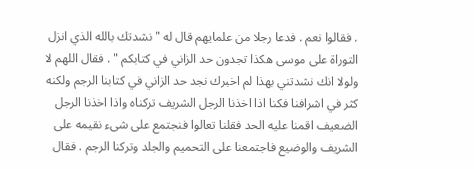. فقالوا نعم . فدعا رجلا من علمايهم قال له " نشدتك بالله الذي انزل التوراة على موسى هكذا تجدون حد الزاني في كتابكم " . فقال اللهم لا ولولا انك نشدتني بهذا لم اخبرك نجد حد الزاني في كتابنا الرجم ولكنه كثر في اشرافنا فكنا اذا اخذنا الرجل الشريف تركناه واذا اخذنا الرجل الضعيف اقمنا عليه الحد فقلنا تعالوا فنجتمع على شىء نقيمه على الشريف والوضيع فاجتمعنا على التحميم والجلد وتركنا الرجم . فقال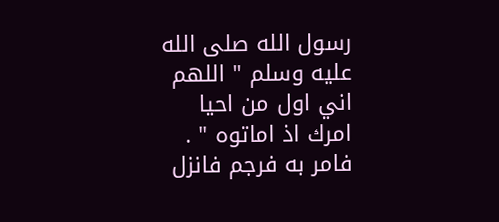رسول الله صلى الله عليه وسلم " اللهم اني اول من احيا امرك اذ اماتوه " . فامر به فرجم فانزل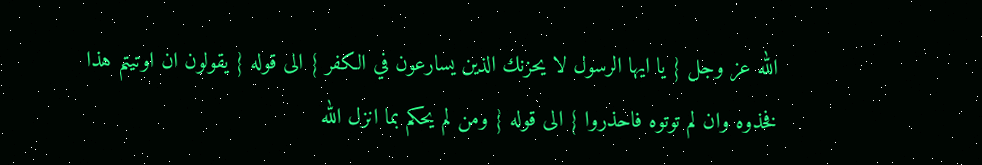الله عز وجل { يا ايها الرسول لا يحزنك الذين يسارعون في الكفر } الى قوله { يقولون ان اوتيتم هذا فخذوه وان لم توتوه فاحذروا } الى قوله { ومن لم يحكم بما انزل الله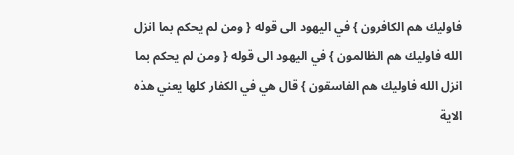فاوليك هم الكافرون } في اليهود الى قوله { ومن لم يحكم بما انزل الله فاوليك هم الظالمون } في اليهود الى قوله { ومن لم يحكم بما انزل الله فاوليك هم الفاسقون } قال هي في الكفار كلها يعني هذه الاية